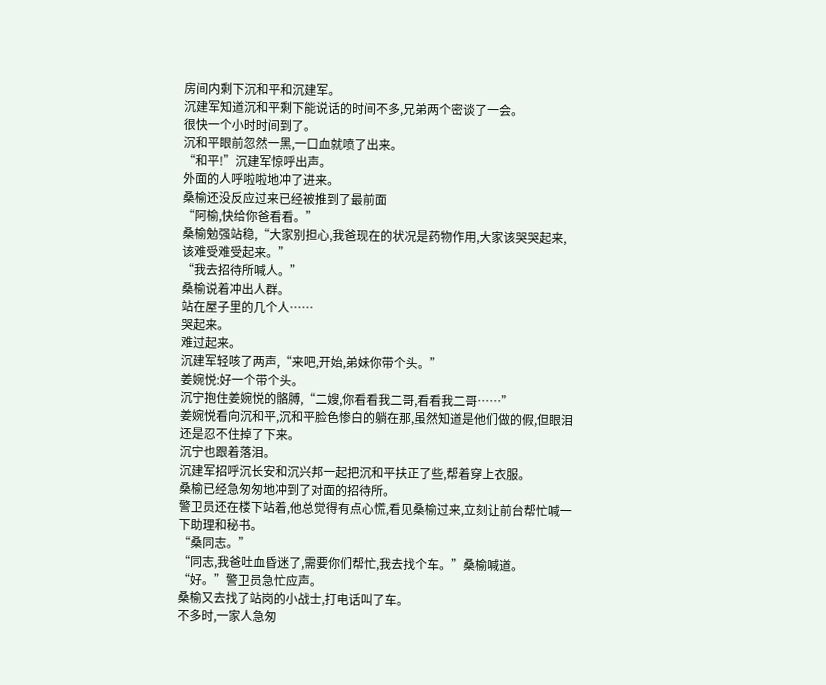房间内剩下沉和平和沉建军。
沉建军知道沉和平剩下能说话的时间不多,兄弟两个密谈了一会。
很快一个小时时间到了。
沉和平眼前忽然一黑,一口血就喷了出来。
“和平!”沉建军惊呼出声。
外面的人呼啦啦地冲了进来。
桑榆还没反应过来已经被推到了最前面
“阿榆,快给你爸看看。”
桑榆勉强站稳,“大家别担心,我爸现在的状况是药物作用,大家该哭哭起来,该难受难受起来。”
“我去招待所喊人。”
桑榆说着冲出人群。
站在屋子里的几个人……
哭起来。
难过起来。
沉建军轻咳了两声,“来吧,开始,弟妹你带个头。”
姜婉悦:好一个带个头。
沉宁抱住姜婉悦的骼膊,“二嫂,你看看我二哥,看看我二哥……”
姜婉悦看向沉和平,沉和平脸色惨白的躺在那,虽然知道是他们做的假,但眼泪还是忍不住掉了下来。
沉宁也跟着落泪。
沉建军招呼沉长安和沉兴邦一起把沉和平扶正了些,帮着穿上衣服。
桑榆已经急匆匆地冲到了对面的招待所。
警卫员还在楼下站着,他总觉得有点心慌,看见桑榆过来,立刻让前台帮忙喊一下助理和秘书。
“桑同志。”
“同志,我爸吐血昏迷了,需要你们帮忙,我去找个车。”桑榆喊道。
“好。”警卫员急忙应声。
桑榆又去找了站岗的小战士,打电话叫了车。
不多时,一家人急匆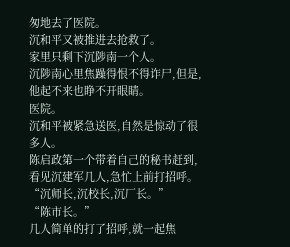匆地去了医院。
沉和平又被推进去抢救了。
家里只剩下沉陟南一个人。
沉陟南心里焦躁得恨不得诈尸,但是,他起不来也睁不开眼睛。
医院。
沉和平被紧急送医,自然是惊动了很多人。
陈启政第一个带着自己的秘书赶到,看见沉建军几人,急忙上前打招呼。
“沉师长,沉校长,沉厂长。”
“陈市长。”
几人简单的打了招呼,就一起焦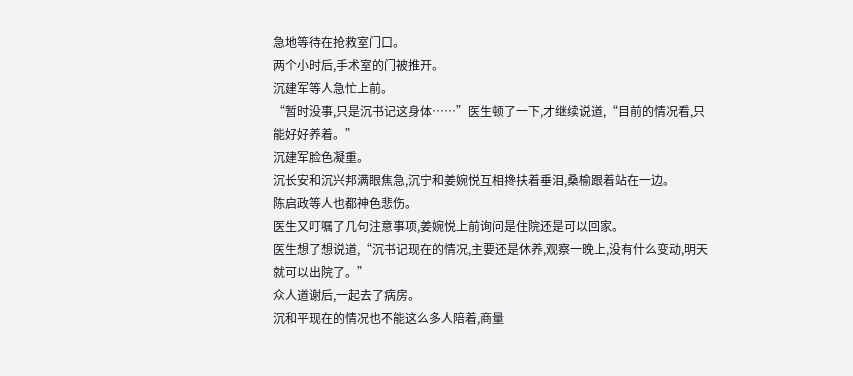急地等待在抢救室门口。
两个小时后,手术室的门被推开。
沉建军等人急忙上前。
“暂时没事,只是沉书记这身体……”医生顿了一下,才继续说道,“目前的情况看,只能好好养着。”
沉建军脸色凝重。
沉长安和沉兴邦满眼焦急,沉宁和姜婉悦互相搀扶着垂泪,桑榆跟着站在一边。
陈启政等人也都神色悲伤。
医生又叮嘱了几句注意事项,姜婉悦上前询问是住院还是可以回家。
医生想了想说道,“沉书记现在的情况,主要还是休养,观察一晚上,没有什么变动,明天就可以出院了。”
众人道谢后,一起去了病房。
沉和平现在的情况也不能这么多人陪着,商量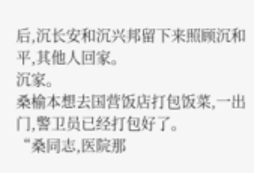后,沉长安和沉兴邦留下来照顾沉和平,其他人回家。
沉家。
桑榆本想去国营饭店打包饭菜,一出门,警卫员已经打包好了。
“桑同志,医院那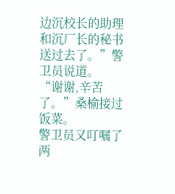边沉校长的助理和沉厂长的秘书送过去了。”警卫员说道。
“谢谢,辛苦了。”桑榆接过饭菜。
警卫员又叮嘱了两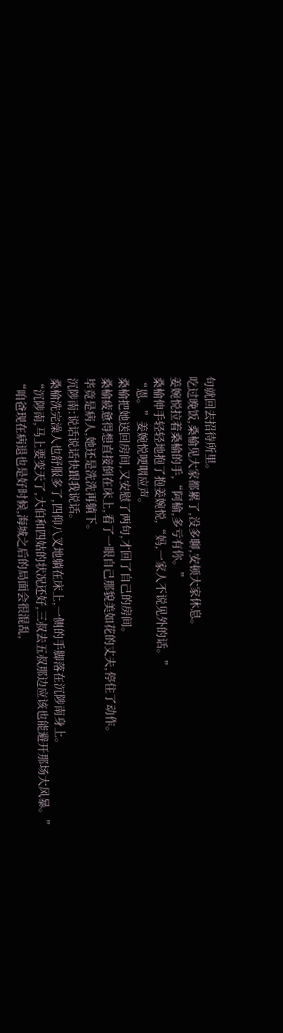句就回去招待所里。
吃过晚饭,桑榆见大家都累了,没多聊,安顿大家休息。
姜婉悦拉着桑榆的手,“阿榆,多亏有你。”
桑榆伸手轻轻地抱了抱姜婉悦,“妈,一家人不说见外的话。”
“恩。”姜婉悦哽咽应声。
桑榆把她送回房间,又安慰了两句,才回了自己的房间。
桑榆疲惫得想直接倒在床上,看了一眼自己那貌美如花的丈夫,停住了动作。
毕竟是病人,她还是洗洗再躺下。
沉陟南:说话说话快跟我说话。
桑榆洗完澡人也舒服多了,四仰八叉地躺在床上,一侧的手脚落在沉陟南身上。
“沉陟南,马上要变天了,大伯和四姑的状况还好,三叔去五叔那边应该也能避开那场大风暴。”
“咱爸现在病退也是好时候,海城之后的局面会很混乱,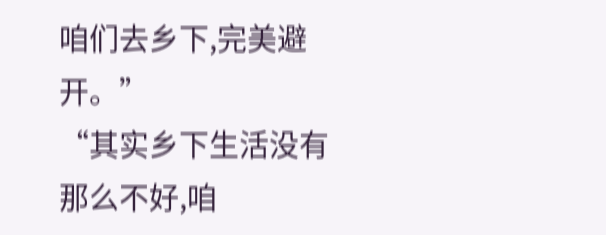咱们去乡下,完美避开。”
“其实乡下生活没有那么不好,咱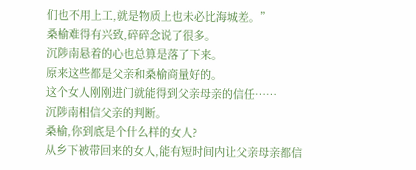们也不用上工,就是物质上也未必比海城差。”
桑榆难得有兴致,碎碎念说了很多。
沉陟南悬着的心也总算是落了下来。
原来这些都是父亲和桑榆商量好的。
这个女人刚刚进门就能得到父亲母亲的信任……
沉陟南相信父亲的判断。
桑榆,你到底是个什么样的女人?
从乡下被带回来的女人,能有短时间内让父亲母亲都信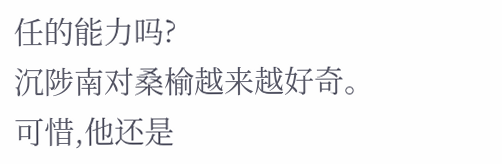任的能力吗?
沉陟南对桑榆越来越好奇。
可惜,他还是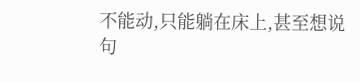不能动,只能躺在床上,甚至想说句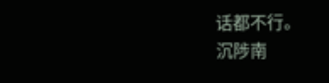话都不行。
沉陟南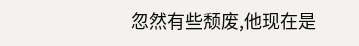忽然有些颓废,他现在是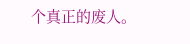个真正的废人。